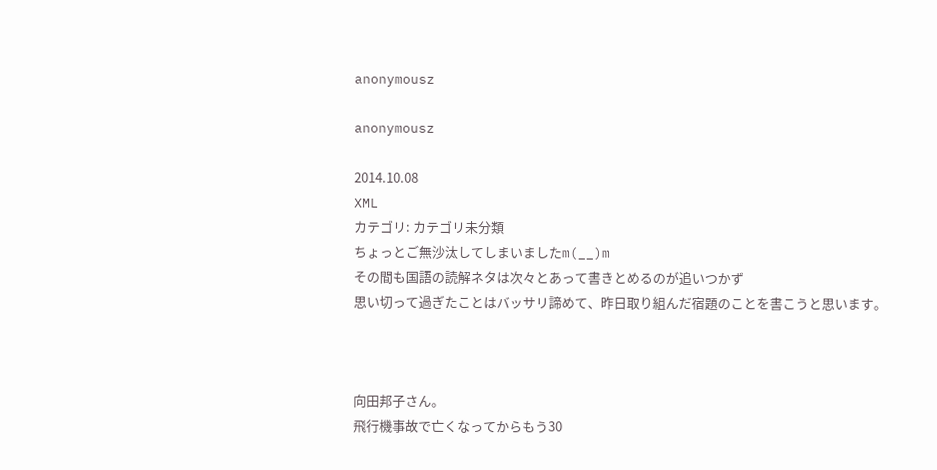anonymousz

anonymousz

2014.10.08
XML
カテゴリ: カテゴリ未分類
ちょっとご無沙汰してしまいましたm(__)m
その間も国語の読解ネタは次々とあって書きとめるのが追いつかず
思い切って過ぎたことはバッサリ諦めて、昨日取り組んだ宿題のことを書こうと思います。



向田邦子さん。
飛行機事故で亡くなってからもう30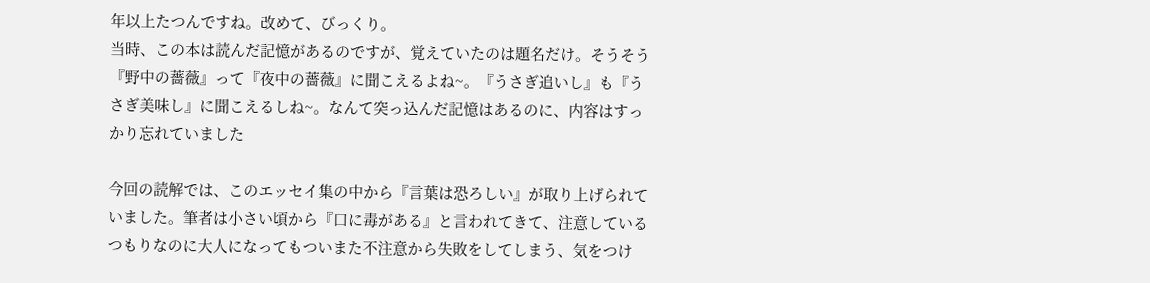年以上たつんですね。改めて、びっくり。
当時、この本は読んだ記憶があるのですが、覚えていたのは題名だけ。そうそう『野中の薔薇』って『夜中の薔薇』に聞こえるよね~。『うさぎ追いし』も『うさぎ美味し』に聞こえるしね~。なんて突っ込んだ記憶はあるのに、内容はすっかり忘れていました

今回の読解では、このエッセイ集の中から『言葉は恐ろしい』が取り上げられていました。筆者は小さい頃から『口に毒がある』と言われてきて、注意しているつもりなのに大人になってもついまた不注意から失敗をしてしまう、気をつけ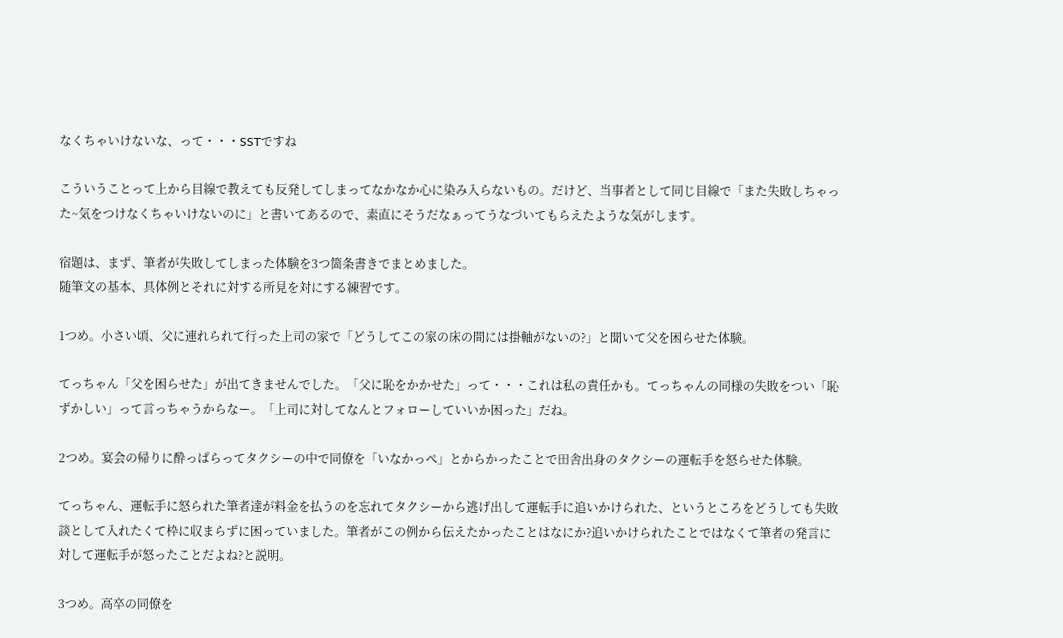なくちゃいけないな、って・・・SSTですね

こういうことって上から目線で教えても反発してしまってなかなか心に染み入らないもの。だけど、当事者として同じ目線で「また失敗しちゃった~気をつけなくちゃいけないのに」と書いてあるので、素直にそうだなぁってうなづいてもらえたような気がします。

宿題は、まず、筆者が失敗してしまった体験を3つ箇条書きでまとめました。
随筆文の基本、具体例とそれに対する所見を対にする練習です。

1つめ。小さい頃、父に連れられて行った上司の家で「どうしてこの家の床の間には掛軸がないの?」と聞いて父を困らせた体験。

てっちゃん「父を困らせた」が出てきませんでした。「父に恥をかかせた」って・・・これは私の責任かも。てっちゃんの同様の失敗をつい「恥ずかしい」って言っちゃうからなー。「上司に対してなんとフォローしていいか困った」だね。

2つめ。宴会の帰りに酔っぱらってタクシーの中で同僚を「いなかっぺ」とからかったことで田舎出身のタクシーの運転手を怒らせた体験。

てっちゃん、運転手に怒られた筆者達が料金を払うのを忘れてタクシーから逃げ出して運転手に追いかけられた、というところをどうしても失敗談として入れたくて枠に収まらずに困っていました。筆者がこの例から伝えたかったことはなにか?追いかけられたことではなくて筆者の発言に対して運転手が怒ったことだよね?と説明。

3つめ。高卒の同僚を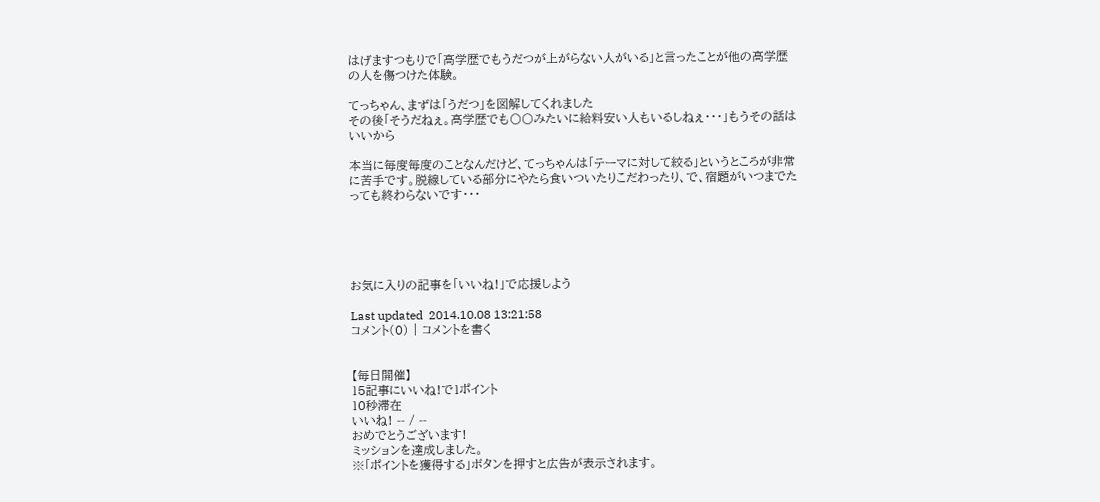はげますつもりで「高学歴でもうだつが上がらない人がいる」と言ったことが他の高学歴の人を傷つけた体験。

てっちゃん、まずは「うだつ」を図解してくれました
その後「そうだねぇ。高学歴でも〇〇みたいに給料安い人もいるしねぇ・・・」もうその話はいいから

本当に毎度毎度のことなんだけど、てっちゃんは「テーマに対して絞る」というところが非常に苦手です。脱線している部分にやたら食いついたりこだわったり、で、宿題がいつまでたっても終わらないです・・・





お気に入りの記事を「いいね!」で応援しよう

Last updated  2014.10.08 13:21:58
コメント(0) | コメントを書く


【毎日開催】
15記事にいいね!で1ポイント
10秒滞在
いいね! -- / --
おめでとうございます!
ミッションを達成しました。
※「ポイントを獲得する」ボタンを押すと広告が表示されます。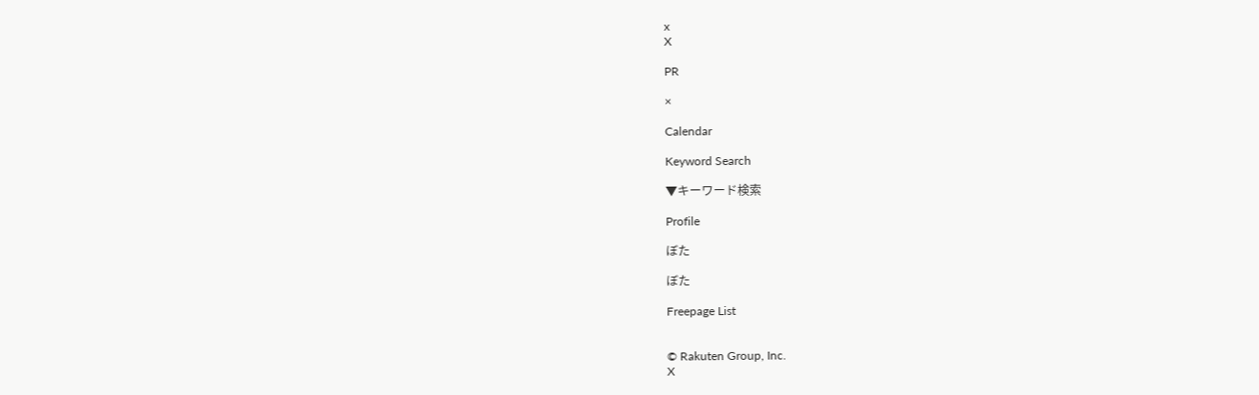x
X

PR

×

Calendar

Keyword Search

▼キーワード検索

Profile

ぼた

ぼた

Freepage List


© Rakuten Group, Inc.
X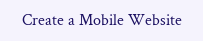Create a Mobile Website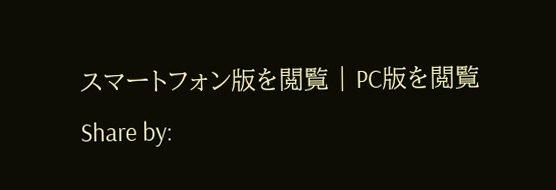スマートフォン版を閲覧 | PC版を閲覧
Share by: